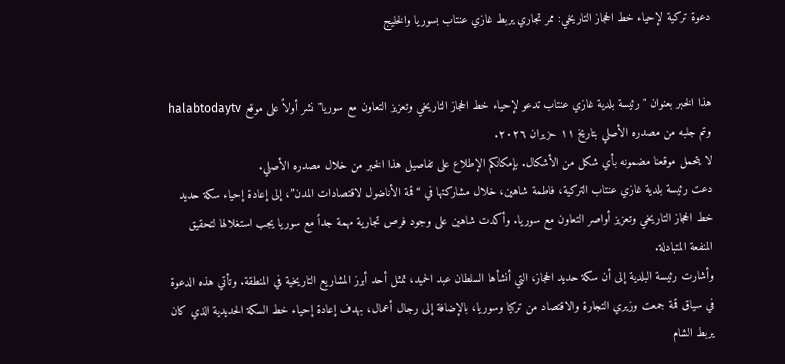دعوة تركية لإحياء خط الحجاز التاريخي: ممر تجاري يربط غازي عنتاب بسوريا والخليج


هذا الخبر بعنوان "رئيسة بلدية غازي عنتاب تدعو لإحياء خط الحجاز التاريخي وتعزيز التعاون مع سوريا" نشر أولاً على موقع halabtodaytv وتم جلبه من مصدره الأصلي بتاريخ ١١ حزيران ٢٠٢٦.
لا يتحمل موقعنا مضمونه بأي شكل من الأشكال. بإمكانكم الإطلاع على تفاصيل هذا الخبر من خلال مصدره الأصلي.
دعت رئيسة بلدية غازي عنتاب التركية، فاطمة شاهين، خلال مشاركتها في “قمة الأناضول لاقتصادات المدن”، إلى إعادة إحياء سكة حديد خط الحجاز التاريخي وتعزيز أواصر التعاون مع سوريا. وأكدت شاهين على وجود فرص تجارية مهمة جداً مع سوريا يجب استغلالها لتحقيق المنفعة المتبادلة.
وأشارت رئيسة البلدية إلى أن سكة حديد الحجاز، التي أنشأها السلطان عبد الحميد، تمثل أحد أبرز المشاريع التاريخية في المنطقة. وتأتي هذه الدعوة في سياق قمة جمعت وزيري التجارة والاقتصاد من تركيا وسوريا، بالإضافة إلى رجال أعمال، بهدف إعادة إحياء خط السكة الحديدية الذي كان يربط الشام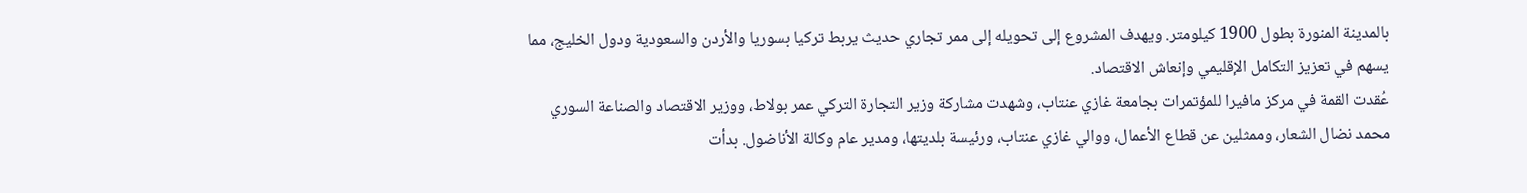بالمدينة المنورة بطول 1900 كيلومتر. ويهدف المشروع إلى تحويله إلى ممر تجاري حديث يربط تركيا بسوريا والأردن والسعودية ودول الخليج، مما يسهم في تعزيز التكامل الإقليمي وإنعاش الاقتصاد.
عُقدت القمة في مركز مافيرا للمؤتمرات بجامعة غازي عنتاب، وشهدت مشاركة وزير التجارة التركي عمر بولاط، ووزير الاقتصاد والصناعة السوري محمد نضال الشعار، وممثلين عن قطاع الأعمال، ووالي غازي عنتاب، ورئيسة بلديتها، ومدير عام وكالة الأناضول. بدأت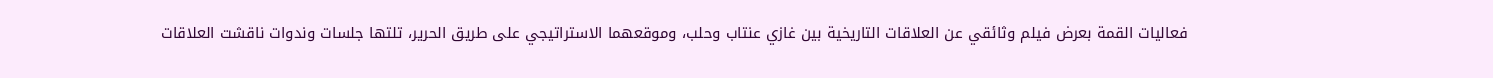فعاليات القمة بعرض فيلم وثائقي عن العلاقات التاريخية بين غازي عنتاب وحلب، وموقعهما الاستراتيجي على طريق الحرير، تلتها جلسات وندوات ناقشت العلاقات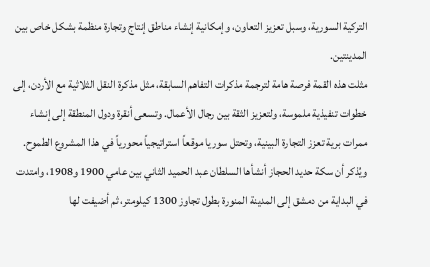التركية السورية، وسبل تعزيز التعاون، وإمكانية إنشاء مناطق إنتاج وتجارة منظمة بشكل خاص بين المدينتين.
مثلت هذه القمة فرصة هامة لترجمة مذكرات التفاهم السابقة، مثل مذكرة النقل الثلاثية مع الأردن، إلى خطوات تنفيذية ملموسة، ولتعزيز الثقة بين رجال الأعمال. وتسعى أنقرة ودول المنطقة إلى إنشاء ممرات برية تعزز التجارة البينية، وتحتل سوريا موقعاً استراتيجياً محورياً في هذا المشروع الطموح.
ويُذكر أن سكة حديد الحجاز أنشأها السلطان عبد الحميد الثاني بين عامي 1900 و1908، وامتدت في البداية من دمشق إلى المدينة المنورة بطول تجاوز 1300 كيلومتر، ثم أضيفت لها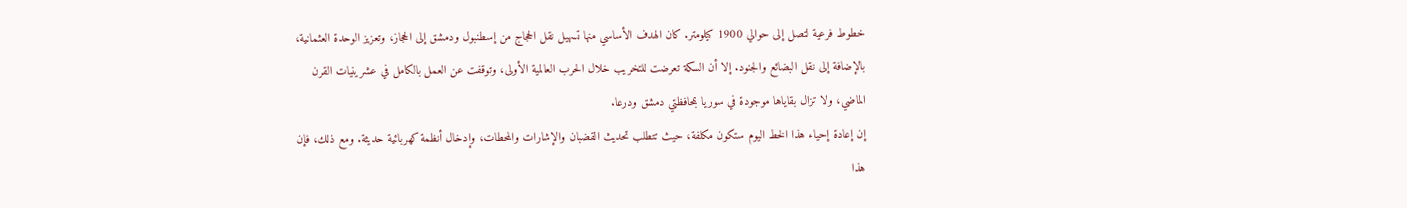خطوط فرعية لتصل إلى حوالي 1900 كيلومتر. كان الهدف الأساسي منها تسهيل نقل الحجاج من إسطنبول ودمشق إلى الحجاز، وتعزيز الوحدة العثمانية، بالإضافة إلى نقل البضائع والجنود. إلا أن السكة تعرضت للتخريب خلال الحرب العالمية الأولى، وتوقفت عن العمل بالكامل في عشرينيات القرن الماضي، ولا تزال بقاياها موجودة في سوريا بمحافظتي دمشق ودرعا.
إن إعادة إحياء هذا الخط اليوم ستكون مكلفة، حيث تتطلب تحديث القضبان والإشارات والمحطات، وإدخال أنظمة كهربائية حديثة. ومع ذلك، فإن هذا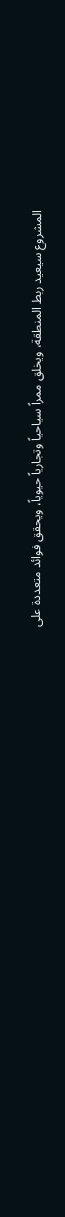المشروع سيعيد ربط المنطقة، ويخلق ممراً سياحياً وتجارياً حيوياً، ويحقق فوائد متعددة على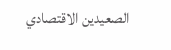الصعيدين الاقتصادي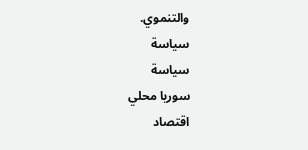والتنموي.
سياسة
سياسة
سوريا محلي
اقتصاد